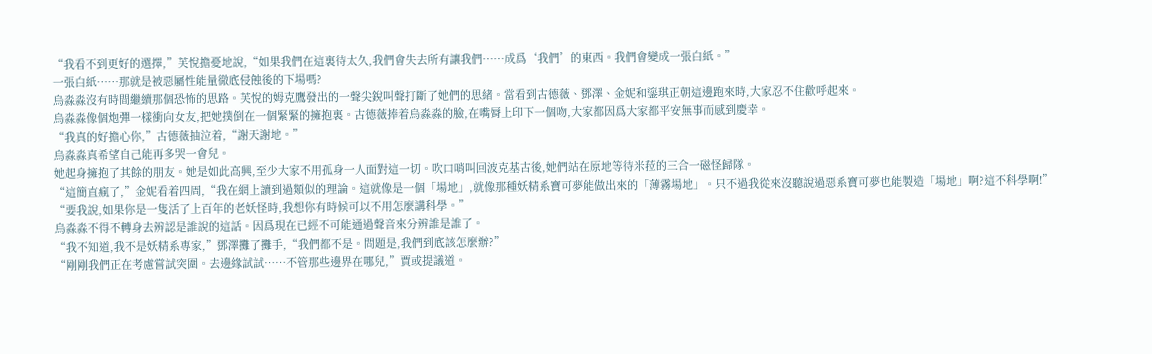“我看不到更好的選擇,”芙悅擔憂地說,“如果我們在這裏待太久,我們會失去所有讓我們……成爲‘我們’的東西。我們會變成一張白紙。”
一張白紙……那就是被惡屬性能量徹底侵蝕後的下場嗎?
烏淼淼沒有時間繼續那個恐怖的思路。芙悅的姆克鷹發出的一聲尖銳叫聲打斷了她們的思緒。當看到古德薇、鄧澤、金妮和鎏琪正朝這邊跑來時,大家忍不住歡呼起來。
烏淼淼像個炮彈一樣衝向女友,把她撲倒在一個緊緊的擁抱裏。古德薇捧着烏淼淼的臉,在嘴脣上印下一個吻,大家都因爲大家都平安無事而感到慶幸。
“我真的好擔心你,”古德薇抽泣着,“謝天謝地。”
烏淼淼真希望自己能再多哭一會兒。
她起身擁抱了其餘的朋友。她是如此高興,至少大家不用孤身一人面對這一切。吹口哨叫回波克基古後,她們站在原地等待米菈的三合一磁怪歸隊。
“這簡直瘋了,”金妮看着四周,“我在網上讀到過類似的理論。這就像是一個「場地」,就像那種妖精系寶可夢能做出來的「薄霧場地」。只不過我從來沒聽說過惡系寶可夢也能製造「場地」啊?這不科學啊!”
“要我說,如果你是一隻活了上百年的老妖怪時,我想你有時候可以不用怎麼講科學。”
烏淼淼不得不轉身去辨認是誰說的這話。因爲現在已經不可能通過聲音來分辨誰是誰了。
“我不知道,我不是妖精系專家,”鄧澤攤了攤手,“我們都不是。問題是,我們到底該怎麼辦?”
“剛剛我們正在考慮嘗試突圍。去邊緣試試……不管那些邊界在哪兒,”賈或提議道。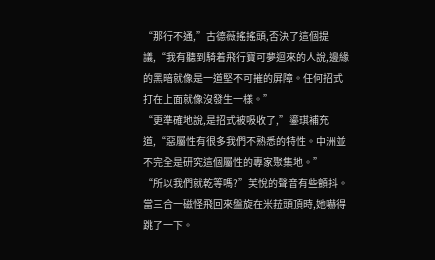“那行不通,”古德薇搖搖頭,否決了這個提議,“我有聽到騎着飛行寶可夢迴來的人說,邊緣的黑暗就像是一道堅不可摧的屏障。任何招式打在上面就像沒發生一樣。”
“更準確地說,是招式被吸收了,”鎏琪補充道,“惡屬性有很多我們不熟悉的特性。中洲並不完全是研究這個屬性的專家聚集地。”
“所以我們就乾等嗎?”芙悅的聲音有些顫抖。當三合一磁怪飛回來盤旋在米菈頭頂時,她嚇得跳了一下。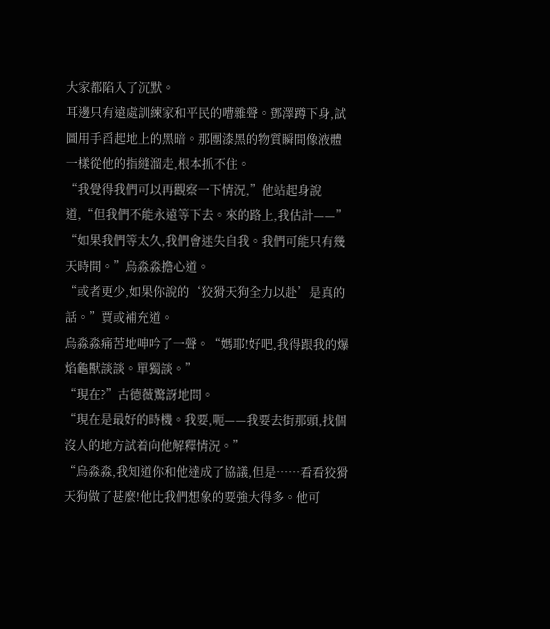大家都陷入了沉默。
耳邊只有遠處訓練家和平民的嘈雜聲。鄧澤蹲下身,試圖用手舀起地上的黑暗。那團漆黑的物質瞬間像液體一樣從他的指縫溜走,根本抓不住。
“我覺得我們可以再觀察一下情況,”他站起身說道,“但我們不能永遠等下去。來的路上,我估計——”
“如果我們等太久,我們會迷失自我。我們可能只有幾天時間。”烏淼淼擔心道。
“或者更少,如果你說的‘狡猾天狗全力以赴’是真的話。”賈或補充道。
烏淼淼痛苦地呻吟了一聲。“媽耶!好吧,我得跟我的爆焰龜獸談談。單獨談。”
“現在?”古德薇驚訝地問。
“現在是最好的時機。我要,呃——我要去街那頭,找個沒人的地方試着向他解釋情況。”
“烏淼淼,我知道你和他達成了協議,但是……看看狡猾天狗做了甚麼!他比我們想象的要強大得多。他可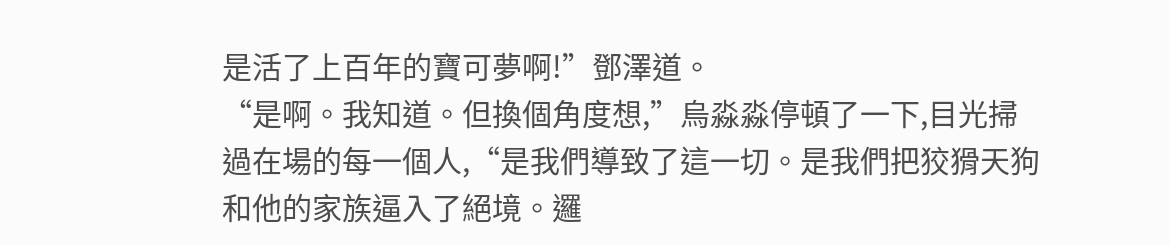是活了上百年的寶可夢啊!”鄧澤道。
“是啊。我知道。但換個角度想,”烏淼淼停頓了一下,目光掃過在場的每一個人,“是我們導致了這一切。是我們把狡猾天狗和他的家族逼入了絕境。邏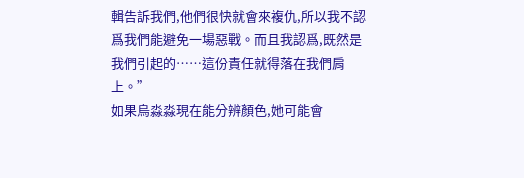輯告訴我們,他們很快就會來複仇,所以我不認爲我們能避免一場惡戰。而且我認爲,既然是我們引起的……這份責任就得落在我們肩上。”
如果烏淼淼現在能分辨顏色,她可能會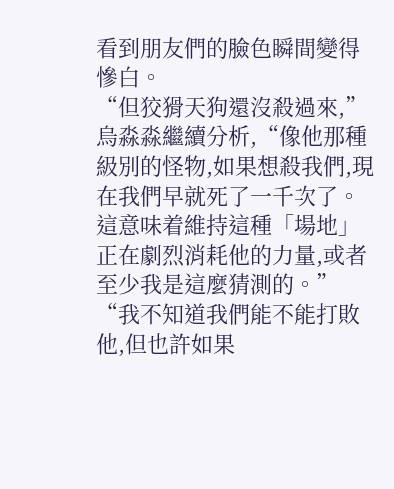看到朋友們的臉色瞬間變得慘白。
“但狡猾天狗還沒殺過來,”烏淼淼繼續分析,“像他那種級別的怪物,如果想殺我們,現在我們早就死了一千次了。這意味着維持這種「場地」正在劇烈消耗他的力量,或者至少我是這麼猜測的。”
“我不知道我們能不能打敗他,但也許如果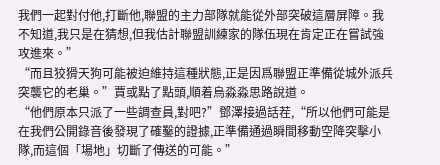我們一起對付他,打斷他,聯盟的主力部隊就能從外部突破這層屏障。我不知道,我只是在猜想,但我估計聯盟訓練家的隊伍現在肯定正在嘗試強攻進來。”
“而且狡猾天狗可能被迫維持這種狀態,正是因爲聯盟正準備從城外派兵突襲它的老巢。”賈或點了點頭,順着烏淼淼思路說道。
“他們原本只派了一些調查員,對吧?”鄧澤接過話茬,“所以他們可能是在我們公開錄音後發現了確鑿的證據,正準備通過瞬間移動空降突擊小隊,而這個「場地」切斷了傳送的可能。”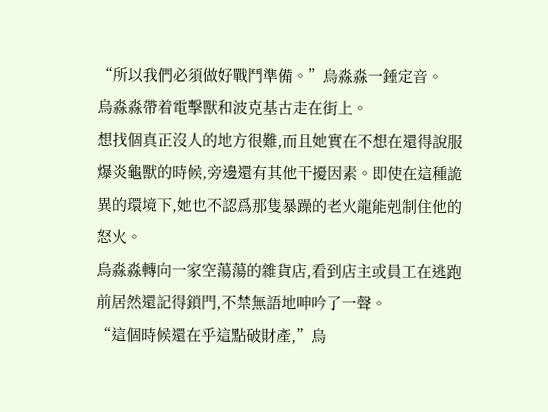“所以我們必須做好戰鬥準備。”烏淼淼一錘定音。
烏淼淼帶着電擊獸和波克基古走在街上。
想找個真正沒人的地方很難,而且她實在不想在還得說服爆炎龜獸的時候,旁邊還有其他干擾因素。即使在這種詭異的環境下,她也不認爲那隻暴躁的老火龍能剋制住他的怒火。
烏淼淼轉向一家空蕩蕩的雜貨店,看到店主或員工在逃跑前居然還記得鎖門,不禁無語地呻吟了一聲。
“這個時候還在乎這點破財產,”烏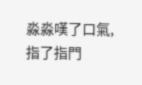淼淼嘆了口氣,指了指門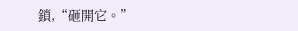鎖,“砸開它。”